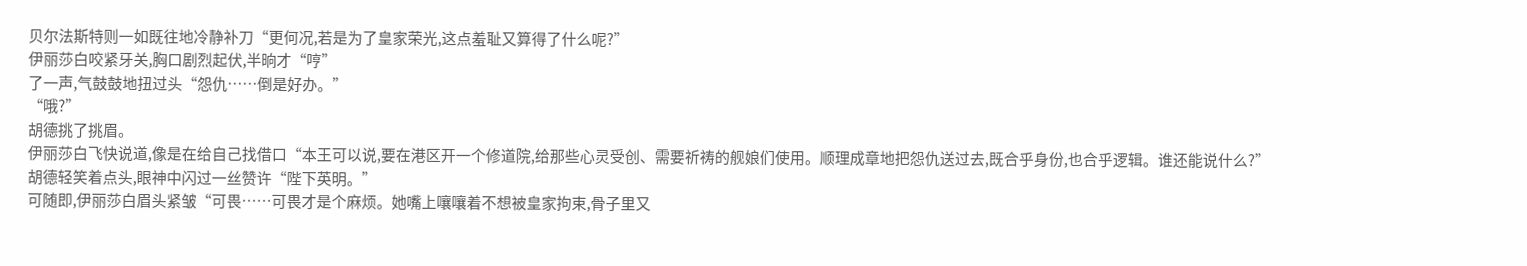贝尔法斯特则一如既往地冷静补刀“更何况,若是为了皇家荣光,这点羞耻又算得了什么呢?”
伊丽莎白咬紧牙关,胸口剧烈起伏,半晌才“哼”
了一声,气鼓鼓地扭过头“怨仇……倒是好办。”
“哦?”
胡德挑了挑眉。
伊丽莎白飞快说道,像是在给自己找借口“本王可以说,要在港区开一个修道院,给那些心灵受创、需要祈祷的舰娘们使用。顺理成章地把怨仇送过去,既合乎身份,也合乎逻辑。谁还能说什么?”
胡德轻笑着点头,眼神中闪过一丝赞许“陛下英明。”
可随即,伊丽莎白眉头紧皱“可畏……可畏才是个麻烦。她嘴上嚷嚷着不想被皇家拘束,骨子里又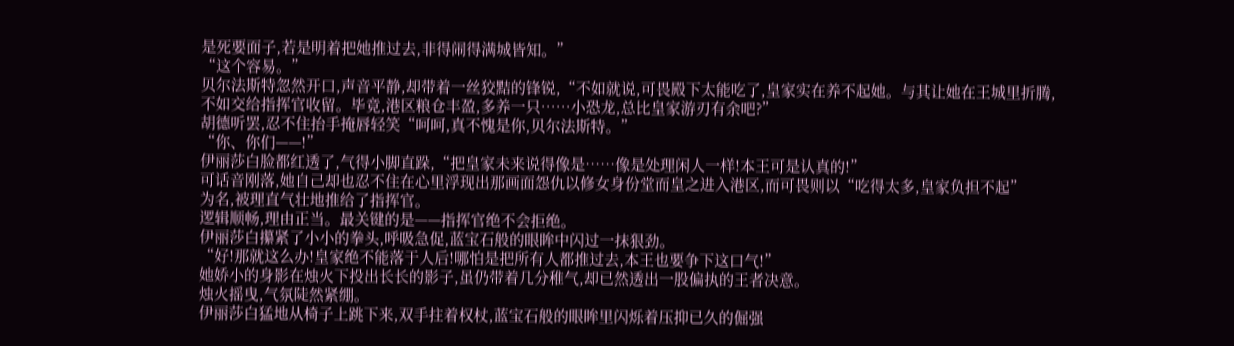是死要面子,若是明着把她推过去,非得闹得满城皆知。”
“这个容易。”
贝尔法斯特忽然开口,声音平静,却带着一丝狡黠的锋锐,“不如就说,可畏殿下太能吃了,皇家实在养不起她。与其让她在王城里折腾,不如交给指挥官收留。毕竟,港区粮仓丰盈,多养一只……小恐龙,总比皇家游刃有余吧?”
胡德听罢,忍不住抬手掩唇轻笑“呵呵,真不愧是你,贝尔法斯特。”
“你、你们——!”
伊丽莎白脸都红透了,气得小脚直跺,“把皇家未来说得像是……像是处理闲人一样!本王可是认真的!”
可话音刚落,她自己却也忍不住在心里浮现出那画面怨仇以修女身份堂而皇之进入港区,而可畏则以“吃得太多,皇家负担不起”
为名,被理直气壮地推给了指挥官。
逻辑顺畅,理由正当。最关键的是——指挥官绝不会拒绝。
伊丽莎白攥紧了小小的拳头,呼吸急促,蓝宝石般的眼眸中闪过一抹狠劲。
“好!那就这么办!皇家绝不能落于人后!哪怕是把所有人都推过去,本王也要争下这口气!”
她娇小的身影在烛火下投出长长的影子,虽仍带着几分稚气,却已然透出一股偏执的王者决意。
烛火摇曳,气氛陡然紧绷。
伊丽莎白猛地从椅子上跳下来,双手拄着权杖,蓝宝石般的眼眸里闪烁着压抑已久的倔强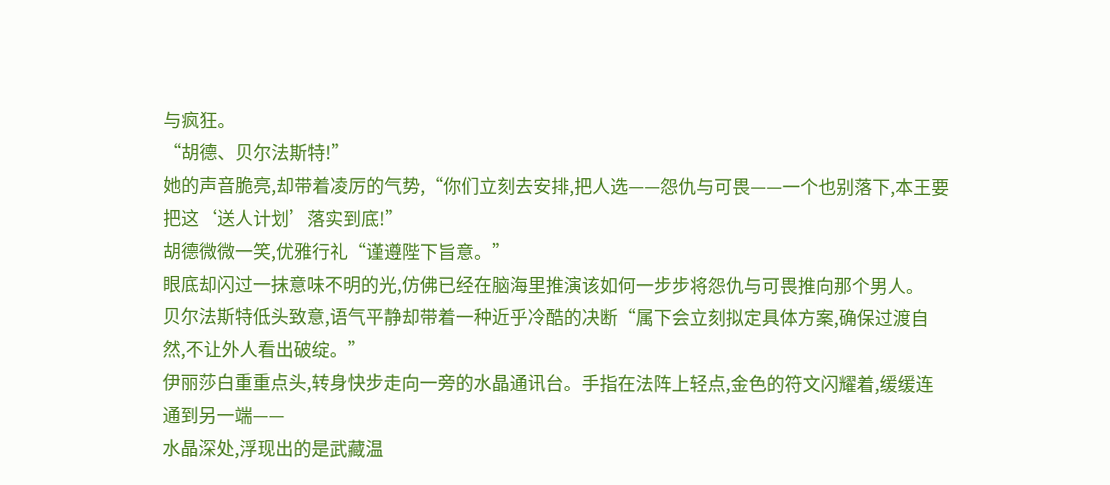与疯狂。
“胡德、贝尔法斯特!”
她的声音脆亮,却带着凌厉的气势,“你们立刻去安排,把人选——怨仇与可畏——一个也别落下,本王要把这‘送人计划’落实到底!”
胡德微微一笑,优雅行礼“谨遵陛下旨意。”
眼底却闪过一抹意味不明的光,仿佛已经在脑海里推演该如何一步步将怨仇与可畏推向那个男人。
贝尔法斯特低头致意,语气平静却带着一种近乎冷酷的决断“属下会立刻拟定具体方案,确保过渡自然,不让外人看出破绽。”
伊丽莎白重重点头,转身快步走向一旁的水晶通讯台。手指在法阵上轻点,金色的符文闪耀着,缓缓连通到另一端——
水晶深处,浮现出的是武藏温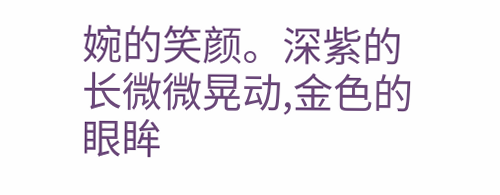婉的笑颜。深紫的长微微晃动,金色的眼眸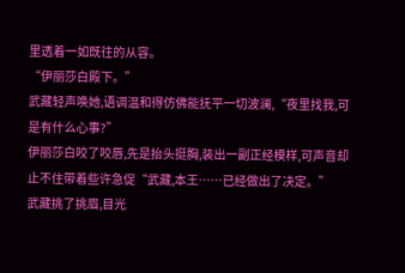里透着一如既往的从容。
“伊丽莎白殿下。”
武藏轻声唤她,语调温和得仿佛能抚平一切波澜,“夜里找我,可是有什么心事?”
伊丽莎白咬了咬唇,先是抬头挺胸,装出一副正经模样,可声音却止不住带着些许急促“武藏,本王……已经做出了决定。”
武藏挑了挑眉,目光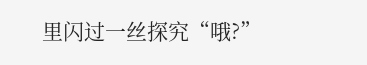里闪过一丝探究“哦?”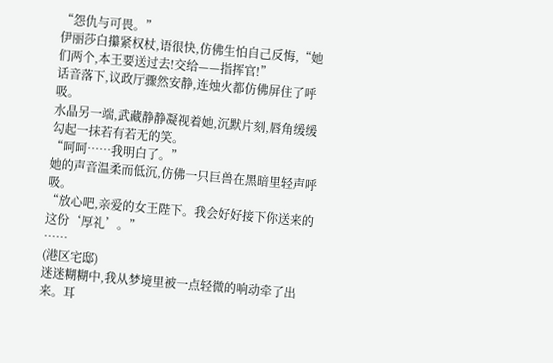“怨仇与可畏。”
伊丽莎白攥紧权杖,语很快,仿佛生怕自己反悔,“她们两个,本王要送过去!交给——指挥官!”
话音落下,议政厅骤然安静,连烛火都仿佛屏住了呼吸。
水晶另一端,武藏静静凝视着她,沉默片刻,唇角缓缓勾起一抹若有若无的笑。
“呵呵……我明白了。”
她的声音温柔而低沉,仿佛一只巨兽在黑暗里轻声呼吸。
“放心吧,亲爱的女王陛下。我会好好接下你送来的这份‘厚礼’。”
……
(港区宅邸)
迷迷糊糊中,我从梦境里被一点轻微的响动牵了出来。耳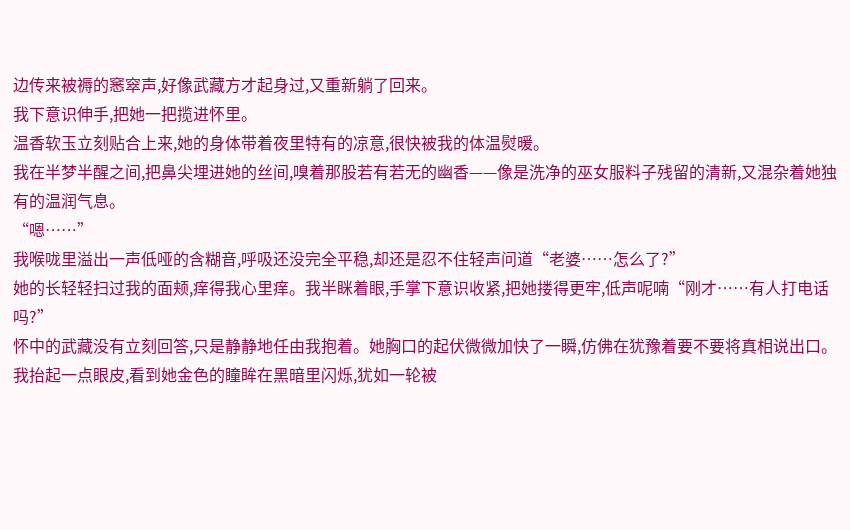边传来被褥的窸窣声,好像武藏方才起身过,又重新躺了回来。
我下意识伸手,把她一把揽进怀里。
温香软玉立刻贴合上来,她的身体带着夜里特有的凉意,很快被我的体温熨暖。
我在半梦半醒之间,把鼻尖埋进她的丝间,嗅着那股若有若无的幽香——像是洗净的巫女服料子残留的清新,又混杂着她独有的温润气息。
“嗯……”
我喉咙里溢出一声低哑的含糊音,呼吸还没完全平稳,却还是忍不住轻声问道“老婆……怎么了?”
她的长轻轻扫过我的面颊,痒得我心里痒。我半眯着眼,手掌下意识收紧,把她搂得更牢,低声呢喃“刚才……有人打电话吗?”
怀中的武藏没有立刻回答,只是静静地任由我抱着。她胸口的起伏微微加快了一瞬,仿佛在犹豫着要不要将真相说出口。
我抬起一点眼皮,看到她金色的瞳眸在黑暗里闪烁,犹如一轮被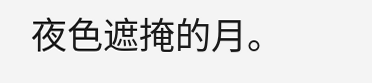夜色遮掩的月。